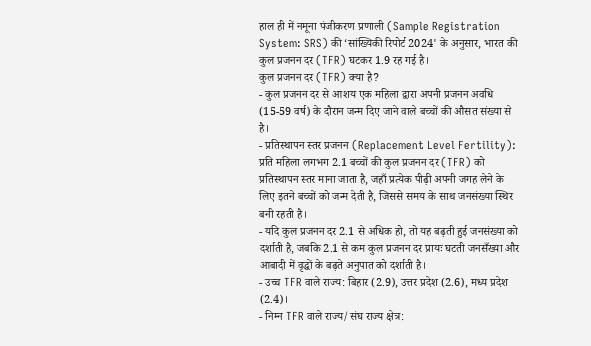हाल ही में नमूना पंजीकरण प्रणाली (Sample Registration System: SRS) की ‘सांख्यिकी रिपोर्ट 2024' के अनुसार, भारत की कुल प्रजनन दर (TFR) घटकर 1.9 रह गई है।
कुल प्रजनन दर (TFR) क्या है?
- कुल प्रजनन दर से आशय एक महिला द्वारा अपनी प्रजनन अवधि (15-59 वर्ष) के दौरान जन्म दिए जाने वाले बच्चों की औसत संख्या से है।
- प्रतिस्थापन स्तर प्रजनन (Replacement Level Fertility): प्रति महिला लगभग 2.1 बच्चों की कुल प्रजनन दर (TFR) को प्रतिस्थापन स्तर माना जाता है, जहाँ प्रत्येक पीढ़ी अपनी जगह लेने के लिए इतने बच्चों को जन्म देती है, जिससे समय के साथ जनसंख्या स्थिर बनी रहती है।
- यदि कुल प्रजनन दर 2.1 से अधिक हो, तो यह बढ़ती हुई जनसंख्या को दर्शाती है, जबकि 2.1 से कम कुल प्रजनन दर प्रायः घटती जनसँख्या और आबादी में वृद्धों के बढ़ते अनुपात को दर्शाती है।
- उच्च TFR वाले राज्य: बिहार (2.9), उत्तर प्रदेश (2.6), मध्य प्रदेश (2.4)।
- निम्न TFR वाले राज्य/संघ राज्य क्षेत्र: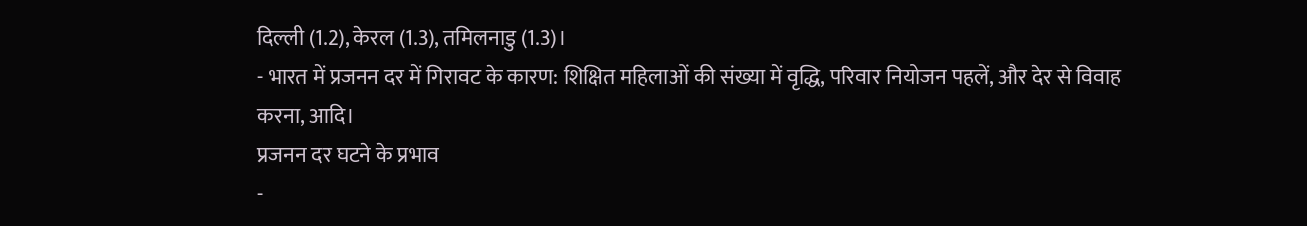दिल्ली (1.2), केरल (1.3), तमिलनाडु (1.3)।
- भारत में प्रजनन दर में गिरावट के कारण: शिक्षित महिलाओं की संख्या में वृद्धि, परिवार नियोजन पहलें, और देर से विवाह करना, आदि।
प्रजनन दर घटने के प्रभाव
-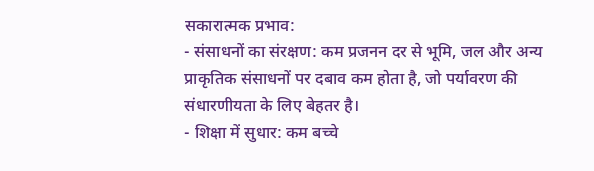सकारात्मक प्रभाव:
- संसाधनों का संरक्षण: कम प्रजनन दर से भूमि, जल और अन्य प्राकृतिक संसाधनों पर दबाव कम होता है, जो पर्यावरण की संधारणीयता के लिए बेहतर है।
- शिक्षा में सुधार: कम बच्चे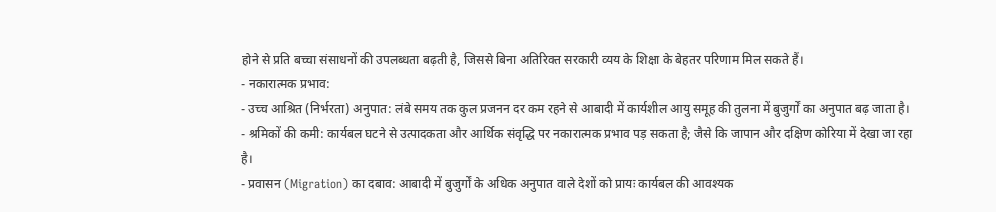होने से प्रति बच्चा संसाधनों की उपलब्धता बढ़ती है, जिससे बिना अतिरिक्त सरकारी व्यय के शिक्षा के बेहतर परिणाम मिल सकते हैं।
- नकारात्मक प्रभाव:
- उच्च आश्रित (निर्भरता) अनुपात: लंबे समय तक कुल प्रजनन दर कम रहने से आबादी में कार्यशील आयु समूह की तुलना में बुजुर्गों का अनुपात बढ़ जाता है।
- श्रमिकों की कमी: कार्यबल घटने से उत्पादकता और आर्थिक संवृद्धि पर नकारात्मक प्रभाव पड़ सकता है; जैसे कि जापान और दक्षिण कोरिया में देखा जा रहा है।
- प्रवासन (Migration) का दबाव: आबादी में बुजुर्गों के अधिक अनुपात वाले देशों को प्रायः कार्यबल की आवश्यक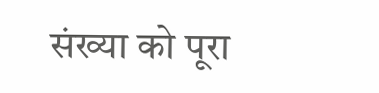संख्या को पूरा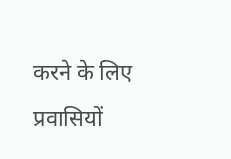करने के लिए प्रवासियों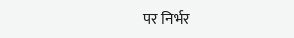पर निर्भर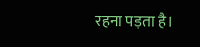रहना पड़ता है।